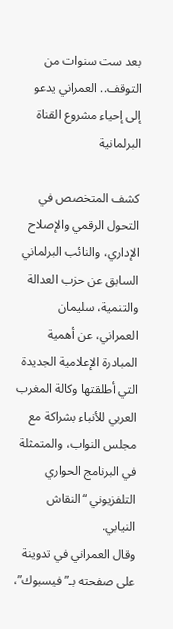بعد ست سنوات من التوقف.. العمراني يدعو إلى إحياء مشروع القناة البرلمانية

كشف المتخصص في التحول الرقمي والإصلاح الإداري، والنائب البرلماني السابق عن حزب العدالة والتنمية، سليمان العمراني، عن أهمية المبادرة الإعلامية الجديدة التي أطلقتها وكالة المغرب العربي للأنباء بشراكة مع مجلس النواب، والمتمثلة في البرنامج الحواري التلفزيوني “النقاش النيابي.
وقال العمراني في تدوينة على صفحته بـ”فيسبوك”،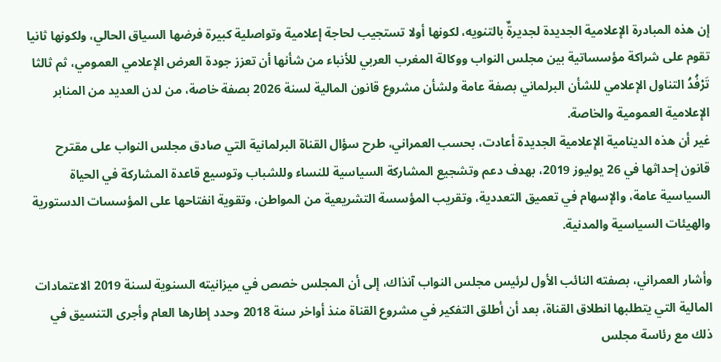إن هذه المبادرة الإعلامية الجديدة لجديرةٌ بالتنويه، لكونها أولا تستجيب لحاجة إعلامية وتواصلية كبيرة فرضها السياق الحالي، ولكونها ثانيا تقوم على شراكة مؤسساتية بين مجلس النواب ووكالة المغرب العربي للأنباء من شأنها أن تعزز جودة العرض الإعلامي العمومي، ثم ثالثا تَرْفُدُ التناول الإعلامي للشأن البرلماني بصفة عامة ولشأن مشروع قانون المالية لسنة 2026 بصفة خاصة، من لدن العديد من المنابر الإعلامية العمومية والخاصة.
غير أن هذه الدينامية الإعلامية الجديدة أعادت، بحسب العمراني، طرح سؤال القناة البرلمانية التي صادق مجلس النواب على مقترح قانون إحداثها في 26 يوليوز 2019، بهدف دعم وتشجيع المشاركة السياسية للنساء وللشباب وتوسيع قاعدة المشاركة في الحياة السياسية عامة، والإسهام في تعميق التعددية، وتقريب المؤسسة التشريعية من المواطن، وتقوية انفتاحها على المؤسسات الدستورية والهيئات السياسية والمدنية.

وأشار العمراني، بصفته النائب الأول لرئيس مجلس النواب آنذاك، إلى أن المجلس خصص في ميزانيته السنوية لسنة 2019 الاعتمادات المالية التي يتطلبها انطلاق القناة، بعد أن أطلق التفكير في مشروع القناة منذ أواخر سنة 2018 وحدد إطارها العام وأجرى التنسيق في ذلك مع رئاسة مجلس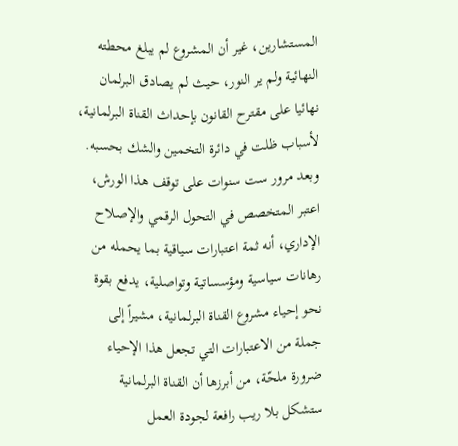المستشارين، غير أن المشروع لم يبلغ محطته النهائية ولم ير النور، حيث لم يصادق البرلمان نهائيا على مقترح القانون بإحداث القناة البرلمانية، لأسباب ظلت في دائرة التخمين والشك بحسبه.
وبعد مرور ست سنوات على توقف هذا الورش، اعتبر المتخصص في التحول الرقمي والإصلاح الإداري، أنه ثمة اعتبارات سياقية بما يحمله من رهانات سياسية ومؤسساتية وتواصلية، يدفع بقوة نحو إحياء مشروع القناة البرلمانية، مشيراً إلى جملة من الاعتبارات التي تجعل هذا الإحياء ضرورة ملحّة، من أبرزها أن القناة البرلمانية ستشكل بلا ريب رافعة لجودة العمل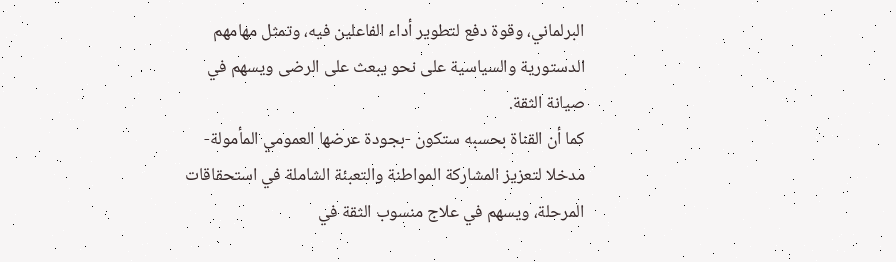البرلماني، وقوة دفع لتطوير أداء الفاعلين فيه، وتمثل مهامهم الدستورية والسياسية على نحو يبعث على الرضى ويسهم في صيانة الثقة.
كما أن القناة بحسبه ستكون -بجودة عرضها العمومي المأمولة- مدخلا لتعزيز المشاركة المواطنة والتعبئة الشاملة في استحقاقات المرحلة، ويسهم في علاج منسوب الثقة في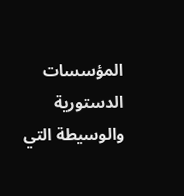المؤسسات الدستورية والوسيطة التي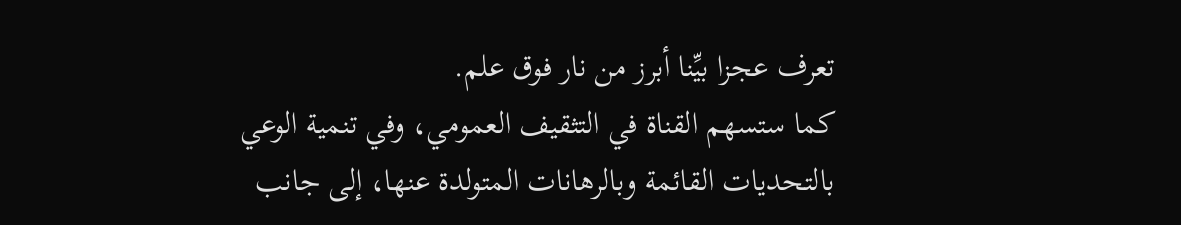تعرف عجزا بيِّنا أبرز من نار فوق علم.
كما ستسهم القناة في التثقيف العمومي، وفي تنمية الوعي بالتحديات القائمة وبالرهانات المتولدة عنها، إلى جانب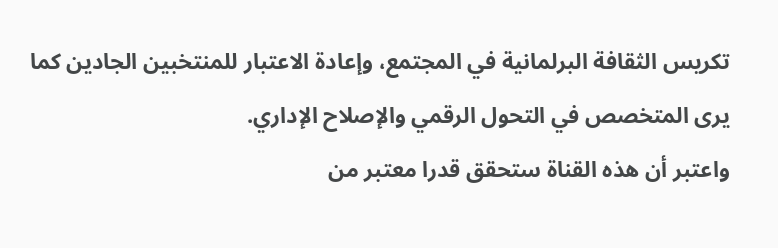تكريس الثقافة البرلمانية في المجتمع، وإعادة الاعتبار للمنتخبين الجادين كما يرى المتخصص في التحول الرقمي والإصلاح الإداري.
واعتبر أن هذه القناة ستحقق قدرا معتبر من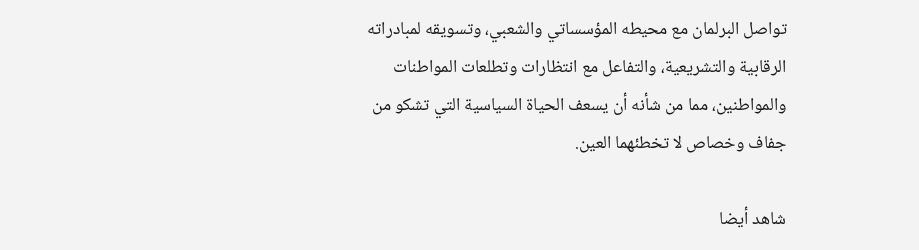تواصل البرلمان مع محيطه المؤسساتي والشعبي، وتسويقه لمبادراته الرقابية والتشريعية، والتفاعل مع انتظارات وتطلعات المواطنات والمواطنين، مما من شأنه أن يسعف الحياة السياسية التي تشكو من جفاف وخصاص لا تخطئهما العين.

شاهد أيضا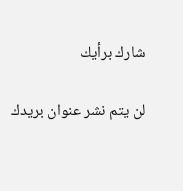شارك برأيك

لن يتم نشر عنوان بريدك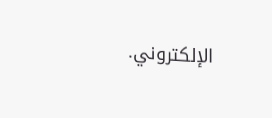الإلكتروني.